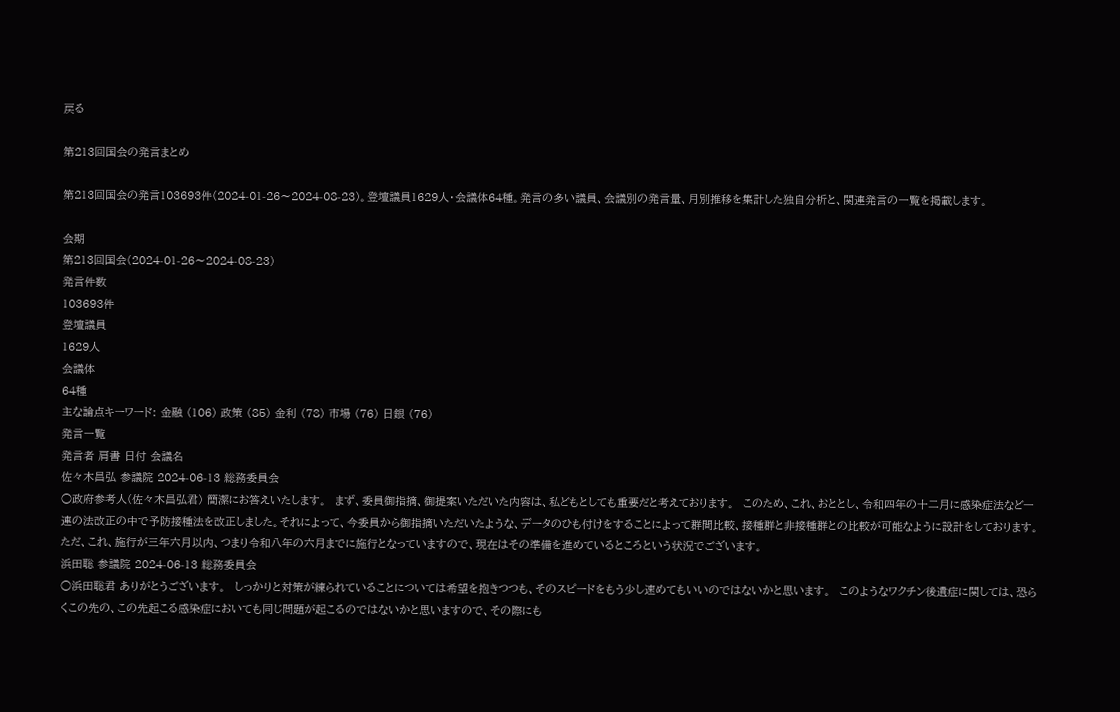戻る

第213回国会の発言まとめ

第213回国会の発言103693件(2024-01-26〜2024-08-23)。登壇議員1629人・会議体64種。発言の多い議員、会議別の発言量、月別推移を集計した独自分析と、関連発言の一覧を掲載します。

会期
第213回国会(2024-01-26〜2024-08-23)
発言件数
103693件
登壇議員
1629人
会議体
64種
主な論点キーワード: 金融 (106) 政策 (85) 金利 (78) 市場 (76) 日銀 (76)
発言一覧
発言者 肩書 日付 会議名
佐々木昌弘 参議院 2024-06-13 総務委員会
○政府参考人(佐々木昌弘君) 簡潔にお答えいたします。  まず、委員御指摘、御提案いただいた内容は、私どもとしても重要だと考えております。  このため、これ、おととし、令和四年の十二月に感染症法など一連の法改正の中で予防接種法を改正しました。それによって、今委員から御指摘いただいたような、データのひも付けをすることによって群間比較、接種群と非接種群との比較が可能なように設計をしております。ただ、これ、施行が三年六月以内、つまり令和八年の六月までに施行となっていますので、現在はその準備を進めているところという状況でございます。
浜田聡 参議院 2024-06-13 総務委員会
○浜田聡君 ありがとうございます。  しっかりと対策が練られていることについては希望を抱きつつも、そのスピードをもう少し速めてもいいのではないかと思います。  このようなワクチン後遺症に関しては、恐らくこの先の、この先起こる感染症においても同じ問題が起こるのではないかと思いますので、その際にも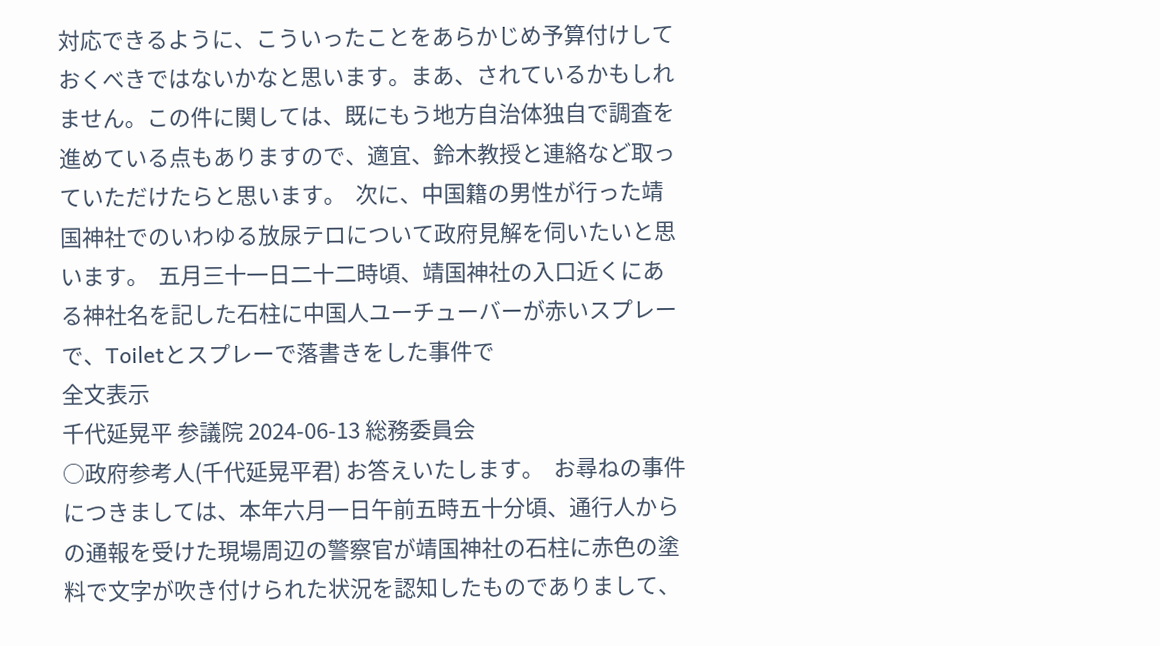対応できるように、こういったことをあらかじめ予算付けしておくべきではないかなと思います。まあ、されているかもしれません。この件に関しては、既にもう地方自治体独自で調査を進めている点もありますので、適宜、鈴木教授と連絡など取っていただけたらと思います。  次に、中国籍の男性が行った靖国神社でのいわゆる放尿テロについて政府見解を伺いたいと思います。  五月三十一日二十二時頃、靖国神社の入口近くにある神社名を記した石柱に中国人ユーチューバーが赤いスプレーで、Toiletとスプレーで落書きをした事件で
全文表示
千代延晃平 参議院 2024-06-13 総務委員会
○政府参考人(千代延晃平君) お答えいたします。  お尋ねの事件につきましては、本年六月一日午前五時五十分頃、通行人からの通報を受けた現場周辺の警察官が靖国神社の石柱に赤色の塗料で文字が吹き付けられた状況を認知したものでありまして、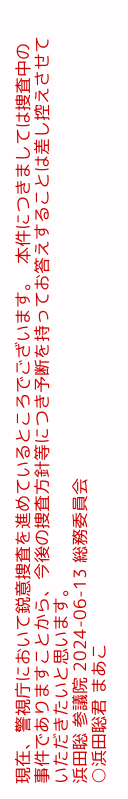現在、警視庁において鋭意捜査を進めているところでございます。  本件につきましては捜査中の事件でありますことから、今後の捜査方針等につき予断を持ってお答えすることは差し控えさせていただきたいと思います。
浜田聡 参議院 2024-06-13 総務委員会
○浜田聡君 まあこ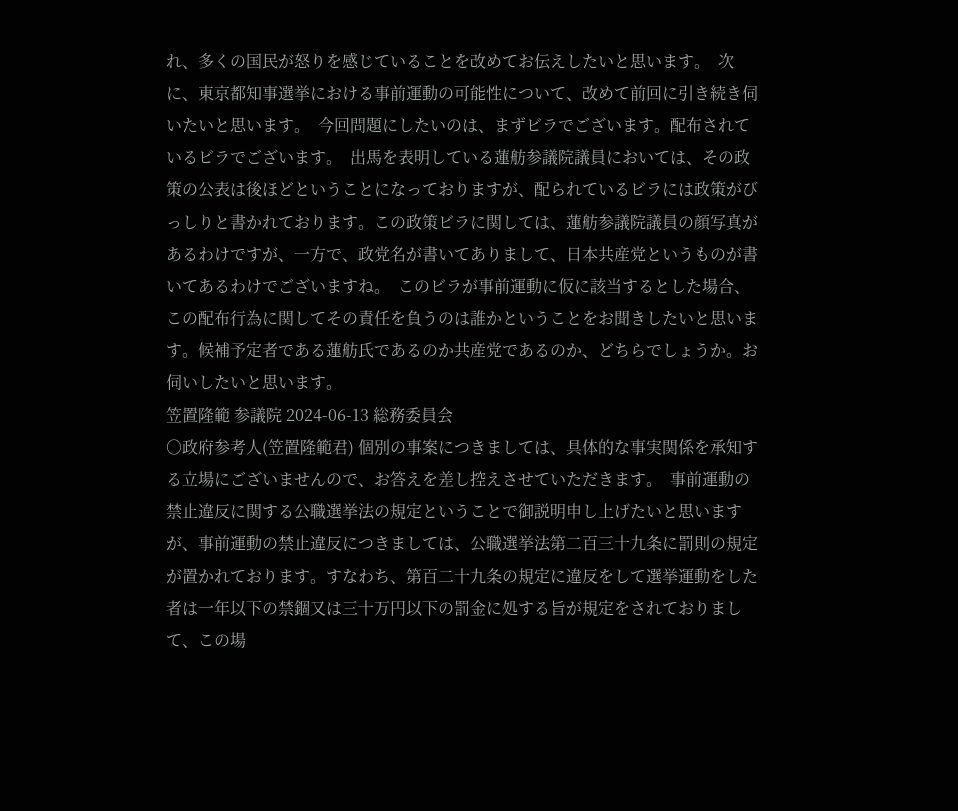れ、多くの国民が怒りを感じていることを改めてお伝えしたいと思います。  次に、東京都知事選挙における事前運動の可能性について、改めて前回に引き続き伺いたいと思います。  今回問題にしたいのは、まずビラでございます。配布されているビラでございます。  出馬を表明している蓮舫参議院議員においては、その政策の公表は後ほどということになっておりますが、配られているビラには政策がびっしりと書かれております。この政策ビラに関しては、蓮舫参議院議員の顔写真があるわけですが、一方で、政党名が書いてありまして、日本共産党というものが書いてあるわけでございますね。  このビラが事前運動に仮に該当するとした場合、この配布行為に関してその責任を負うのは誰かということをお聞きしたいと思います。候補予定者である蓮舫氏であるのか共産党であるのか、どちらでしょうか。お伺いしたいと思います。
笠置隆範 参議院 2024-06-13 総務委員会
○政府参考人(笠置隆範君) 個別の事案につきましては、具体的な事実関係を承知する立場にございませんので、お答えを差し控えさせていただきます。  事前運動の禁止違反に関する公職選挙法の規定ということで御説明申し上げたいと思いますが、事前運動の禁止違反につきましては、公職選挙法第二百三十九条に罰則の規定が置かれております。すなわち、第百二十九条の規定に違反をして選挙運動をした者は一年以下の禁錮又は三十万円以下の罰金に処する旨が規定をされておりまして、この場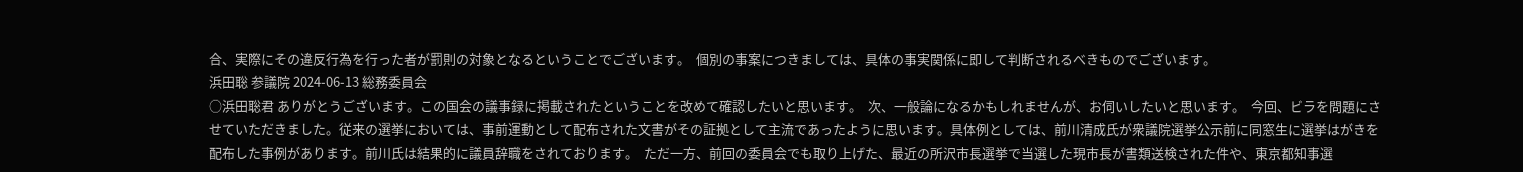合、実際にその違反行為を行った者が罰則の対象となるということでございます。  個別の事案につきましては、具体の事実関係に即して判断されるべきものでございます。
浜田聡 参議院 2024-06-13 総務委員会
○浜田聡君 ありがとうございます。この国会の議事録に掲載されたということを改めて確認したいと思います。  次、一般論になるかもしれませんが、お伺いしたいと思います。  今回、ビラを問題にさせていただきました。従来の選挙においては、事前運動として配布された文書がその証拠として主流であったように思います。具体例としては、前川清成氏が衆議院選挙公示前に同窓生に選挙はがきを配布した事例があります。前川氏は結果的に議員辞職をされております。  ただ一方、前回の委員会でも取り上げた、最近の所沢市長選挙で当選した現市長が書類送検された件や、東京都知事選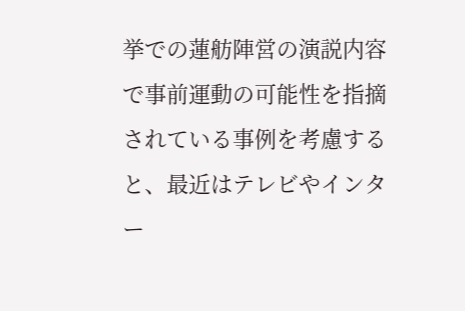挙での蓮舫陣営の演説内容で事前運動の可能性を指摘されている事例を考慮すると、最近はテレビやインター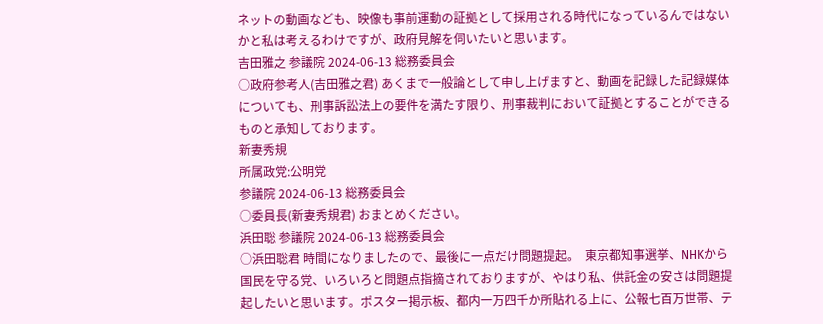ネットの動画なども、映像も事前運動の証拠として採用される時代になっているんではないかと私は考えるわけですが、政府見解を伺いたいと思います。
吉田雅之 参議院 2024-06-13 総務委員会
○政府参考人(吉田雅之君) あくまで一般論として申し上げますと、動画を記録した記録媒体についても、刑事訴訟法上の要件を満たす限り、刑事裁判において証拠とすることができるものと承知しております。
新妻秀規
所属政党:公明党
参議院 2024-06-13 総務委員会
○委員長(新妻秀規君) おまとめください。
浜田聡 参議院 2024-06-13 総務委員会
○浜田聡君 時間になりましたので、最後に一点だけ問題提起。  東京都知事選挙、NHKから国民を守る党、いろいろと問題点指摘されておりますが、やはり私、供託金の安さは問題提起したいと思います。ポスター掲示板、都内一万四千か所貼れる上に、公報七百万世帯、テ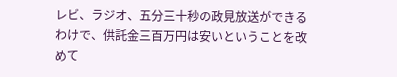レビ、ラジオ、五分三十秒の政見放送ができるわけで、供託金三百万円は安いということを改めて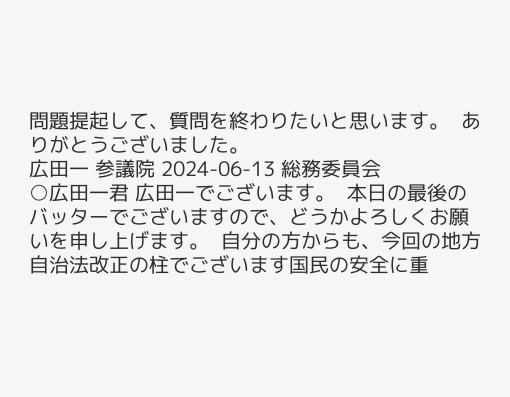問題提起して、質問を終わりたいと思います。  ありがとうございました。
広田一 参議院 2024-06-13 総務委員会
○広田一君 広田一でございます。  本日の最後のバッターでございますので、どうかよろしくお願いを申し上げます。  自分の方からも、今回の地方自治法改正の柱でございます国民の安全に重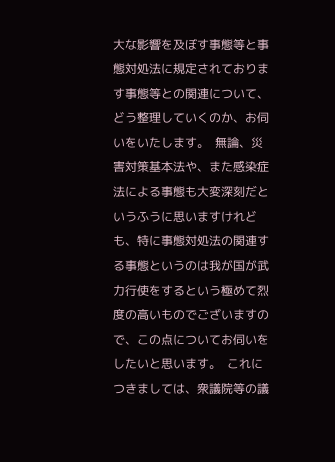大な影響を及ぼす事態等と事態対処法に規定されております事態等との関連について、どう整理していくのか、お伺いをいたします。  無論、災害対策基本法や、また感染症法による事態も大変深刻だというふうに思いますけれども、特に事態対処法の関連する事態というのは我が国が武力行使をするという極めて烈度の高いものでございますので、この点についてお伺いをしたいと思います。  これにつきましては、衆議院等の議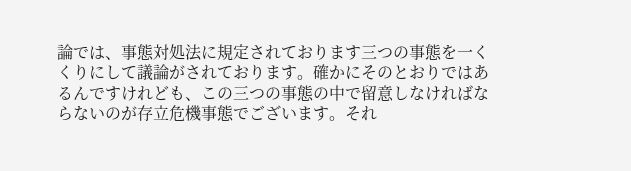論では、事態対処法に規定されております三つの事態を一くくりにして議論がされております。確かにそのとおりではあるんですけれども、この三つの事態の中で留意しなければならないのが存立危機事態でございます。それ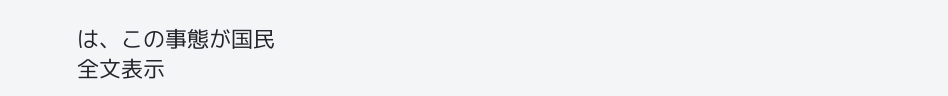は、この事態が国民
全文表示